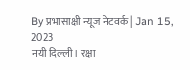By प्रभासाक्षी न्यूज नेटवर्क | Jan 15, 2023
नयी दिल्ली। रक्षा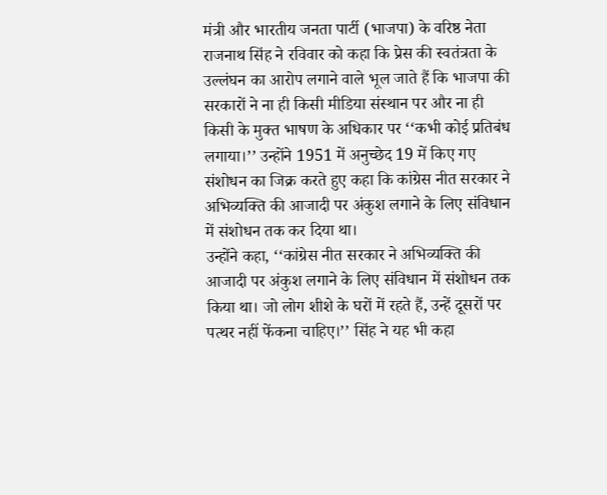मंत्री और भारतीय जनता पार्टी (भाजपा) के वरिष्ठ नेता राजनाथ सिंह ने रविवार को कहा कि प्रेस की स्वतंत्रता के उल्लंघन का आरोप लगाने वाले भूल जाते हैं कि भाजपा की सरकारों ने ना ही किसी मीडिया संस्थान पर और ना ही किसी के मुक्त भाषण के अधिकार पर ‘‘कभी कोई प्रतिबंध लगाया।’’ उन्होंने 1951 में अनुच्छेद 19 में किए गए संशोधन का जिक्र करते हुए कहा कि कांग्रेस नीत सरकार ने अभिव्यक्ति की आजादी पर अंकुश लगाने के लिए संविधान में संशोधन तक कर दिया था।
उन्होंने कहा, ‘‘कांग्रेस नीत सरकार ने अभिव्यक्ति की आजादी पर अंकुश लगाने के लिए संविधान में संशोधन तक किया था। जो लोग शीशे के घरों में रहते हैं, उन्हें दूसरों पर पत्थर नहीं फेंकना चाहिए।’’ सिंह ने यह भी कहा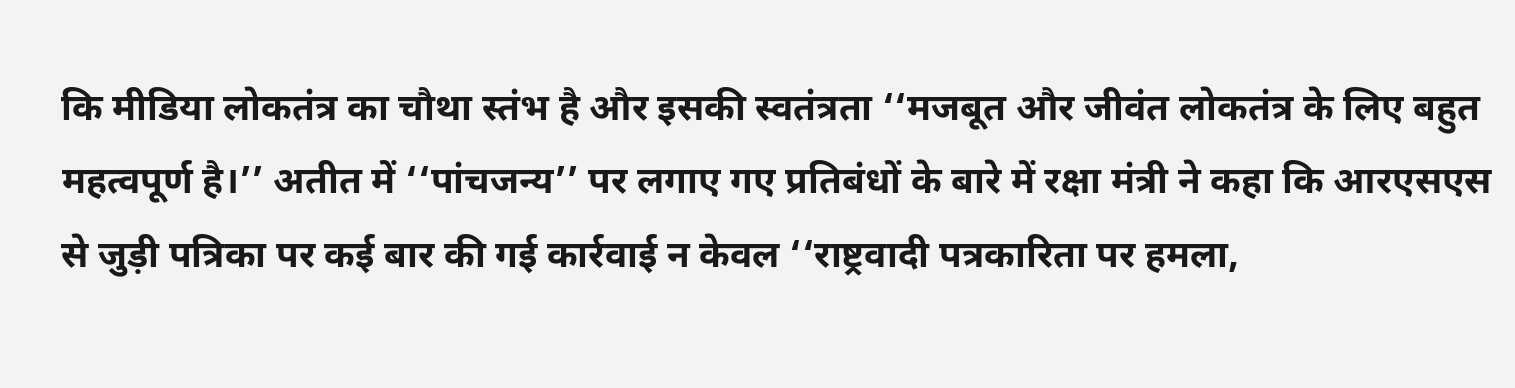कि मीडिया लोकतंत्र का चौथा स्तंभ है और इसकी स्वतंत्रता ‘‘मजबूत और जीवंत लोकतंत्र के लिए बहुत महत्वपूर्ण है।’’ अतीत में ‘‘पांचजन्य’’ पर लगाए गए प्रतिबंधों के बारे में रक्षा मंत्री ने कहा कि आरएसएस से जुड़ी पत्रिका पर कई बार की गई कार्रवाई न केवल ‘‘राष्ट्रवादी पत्रकारिता पर हमला,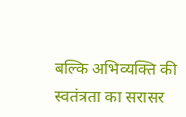बल्कि अभिव्यक्ति की स्वतंत्रता का सरासर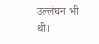उल्लंघन भी थी।